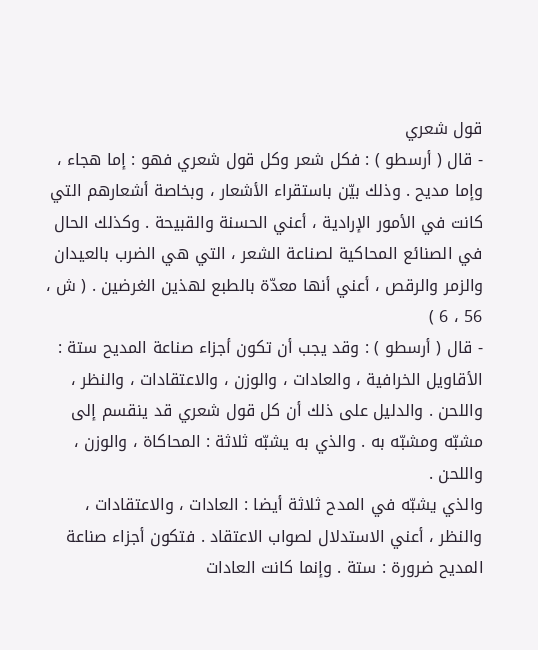قول شعري
- قال ( أرسطو ) : فكل شعر وكل قول شعري فهو : إما هجاء ، وإما مديح . وذلك بيّن باستقراء الأشعار ، وبخاصة أشعارهم التي كانت في الأمور الإرادية ، أعني الحسنة والقبيحة . وكذلك الحال في الصنائع المحاكية لصناعة الشعر ، التي هي الضرب بالعيدان والزمر والرقص ، أعني أنها معدّة بالطبع لهذين الغرضين . ( ش ، 56 ، 6 )
- قال ( أرسطو ) : وقد يجب أن تكون أجزاء صناعة المديح ستة : الأقاويل الخرافية ، والعادات ، والوزن ، والاعتقادات ، والنظر ، واللحن . والدليل على ذلك أن كل قول شعري قد ينقسم إلى مشبّه ومشبّه به . والذي به يشبّه ثلاثة : المحاكاة ، والوزن ، واللحن .
والذي يشبّه في المدح ثلاثة أيضا : العادات ، والاعتقادات ، والنظر ، أعني الاستدلال لصواب الاعتقاد . فتكون أجزاء صناعة المديح ضرورة : ستة . وإنما كانت العادات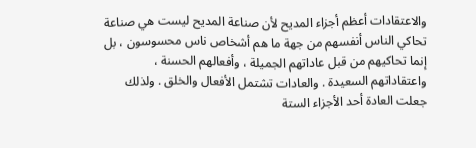والاعتقادات أعظم أجزاء المديح لأن صناعة المديح ليست هي صناعة تحاكي الناس أنفسهم من جهة ما هم أشخاص ناس محسوسون ، بل إنما تحاكيهم من قبل عاداتهم الجميلة ، وأفعالهم الحسنة ، واعتقاداتهم السعيدة . والعادات تشتمل الأفعال والخلق . ولذلك جعلت العادة أحد الأجزاء الستة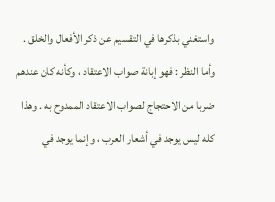واستغني بذكرها في التقسيم عن ذكر الأفعال والخلق . وأما النظر : فهو إبانة صواب الاعتقاد ، وكأنه كان عندهم ضربا من الاحتجاج لصواب الاعتقاد الممدوح به . وهذا كله ليس يوجد في أشعار العرب ، وإنما يوجد في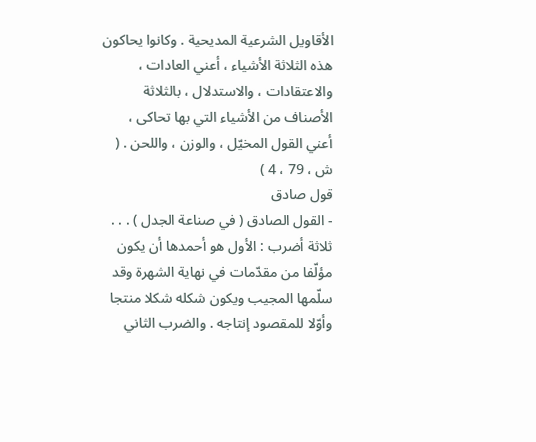الأقاويل الشرعية المديحية . وكانوا يحاكون هذه الثلاثة الأشياء ، أعني العادات ، والاعتقادات ، والاستدلال ، بالثلاثة الأصناف من الأشياء التي بها تحاكى ، أعني القول المخيّل ، والوزن ، واللحن . ( ش ، 79 ، 4 )
قول صادق
- القول الصادق ( في صناعة الجدل ) . . . ثلاثة أضرب : الأول هو أحمدها أن يكون مؤلّفا من مقدّمات في نهاية الشهرة وقد سلّمها المجيب ويكون شكله شكلا منتجا وأوّلا للمقصود إنتاجه . والضرب الثاني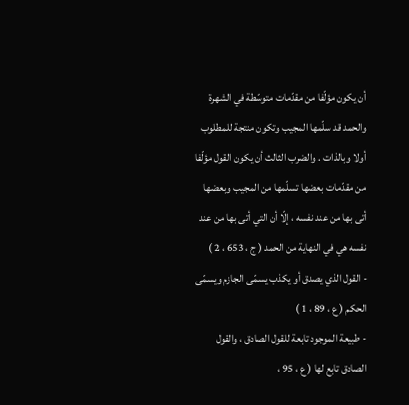أن يكون مؤلّفا من مقدّمات متوسّطة في الشهرة والحمد قد سلّمها المجيب وتكون منتجة للمطلوب أولا وبالذات . والضرب الثالث أن يكون القول مؤلّفا من مقدّمات بعضها تسلّمها من المجيب وبعضها أتى بها من عند نفسه ، إلّا أن التي أتى بها من عند نفسه هي في النهاية من الحمد ( ج ، 653 ، 2 )
- القول الذي يصدق أو يكذب يسمّى الجازم ويسمّى الحكم ( ع ، 89 ، 1 )
- طبيعة الموجود تابعة للقول الصادق ، والقول الصادق تابع لها ( ع ، 95 ،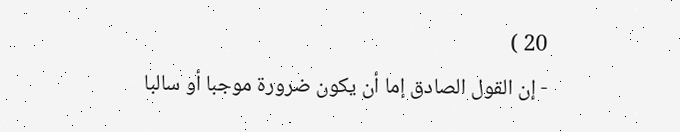20 )
- إن القول الصادق إما أن يكون ضرورة موجبا أو سالبا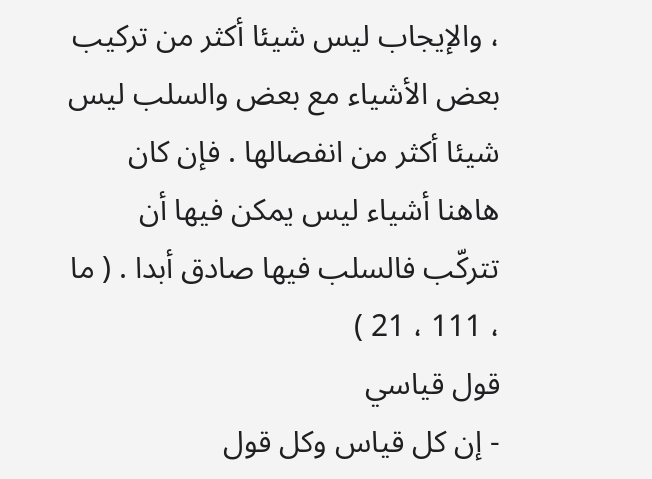، والإيجاب ليس شيئا أكثر من تركيب بعض الأشياء مع بعض والسلب ليس شيئا أكثر من انفصالها . فإن كان هاهنا أشياء ليس يمكن فيها أن تتركّب فالسلب فيها صادق أبدا . ( ما ، 111 ، 21 )
قول قياسي
- إن كل قياس وكل قول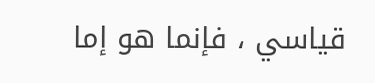قياسي ، فإنما هو إما